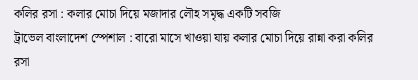কলির রসা : কলার মোচা দিয়ে মজাদার লৌহ সমৃদ্ধ একটি সবজি
ট্রাভেল বাংলাদেশ স্পেশাল : বারো মাসে খাওয়া যায় কলার মোচা দিয়ে রান্না করা কলির রসা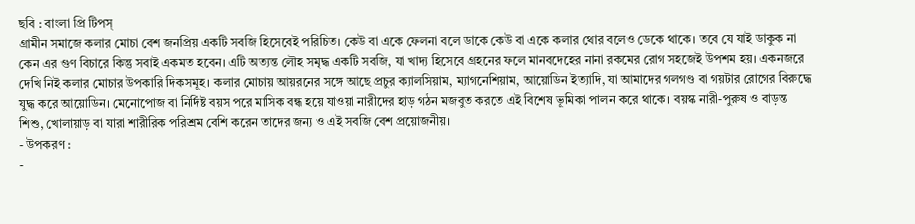ছবি : বাংলা প্রি টিপস্
গ্রামীন সমাজে কলার মোচা বেশ জনপ্রিয় একটি সবজি হিসেবেই পরিচিত। কেউ বা একে ফেলনা বলে ডাকে কেউ বা একে কলার থোর বলেও ডেকে থাকে। তবে যে যাই ডাকুক না কেন এর গুণ বিচারে কিন্তু সবাই একমত হবেন। এটি অত্যন্ত লৌহ সমৃদ্ধ একটি সবজি, যা খাদ্য হিসেবে গ্রহনের ফলে মানবদেহের নানা রকমের রোগ সহজেই উপশম হয়। একনজরে দেখি নিই কলার মোচার উপকারি দিকসমূহ। কলার মোচায় আয়রনের সঙ্গে আছে প্রচুর ক্যালসিয়াম, ম্যাগনেশিয়াম, আয়োডিন ইত্যাদি, যা আমাদের গলগণ্ড বা গয়টার রোগের বিরুদ্ধে যুদ্ধ করে আয়োডিন। মেনোপোজ বা নির্দিষ্ট বয়স পরে মাসিক বন্ধ হয়ে যাওয়া নারীদের হাড় গঠন মজবুত করতে এই বিশেষ ভূমিকা পালন করে থাকে। বয়স্ক নারী-পুরুষ ও বাড়ন্ত শিশু, খোলায়াড় বা যারা শারীরিক পরিশ্রম বেশি করেন তাদের জন্য ও এই সবজি বেশ প্রয়োজনীয়।
- উপকরণ :
-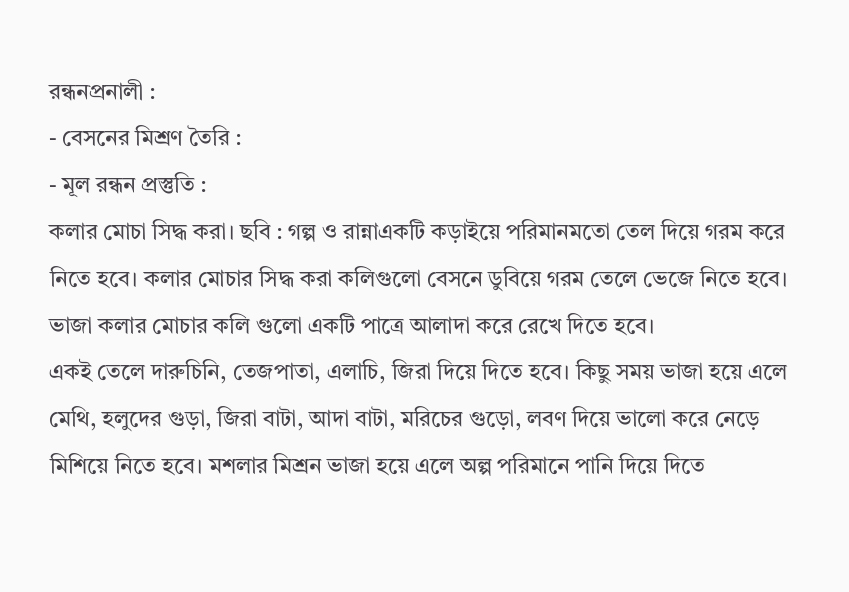রন্ধনপ্রনালী :
- বেসনের মিশ্রণ তৈরি :
- মূল রন্ধন প্রস্তুতি :
কলার মোচা সিদ্ধ করা। ছবি : গল্প ও রান্নাএকটি কড়াইয়ে পরিমানমতো তেল দিয়ে গরম করে নিতে হবে। কলার মোচার সিদ্ধ করা কলিগুলো বেসনে ডুবিয়ে গরম তেলে ভেজে নিতে হবে। ভাজা কলার মোচার কলি গুলো একটি পাত্রে আলাদা করে রেখে দিতে হবে।
একই তেলে দারুচিনি, তেজপাতা, এলাচি, জিরা দিয়ে দিতে হবে। কিছু সময় ভাজা হয়ে এলে মেথি, হলুদের গুড়া, জিরা বাটা, আদা বাটা, মরিচের গুড়ো, লবণ দিয়ে ভালো করে নেড়ে মিশিয়ে নিতে হবে। মশলার মিশ্রন ভাজা হয়ে এলে অল্প পরিমানে পানি দিয়ে দিতে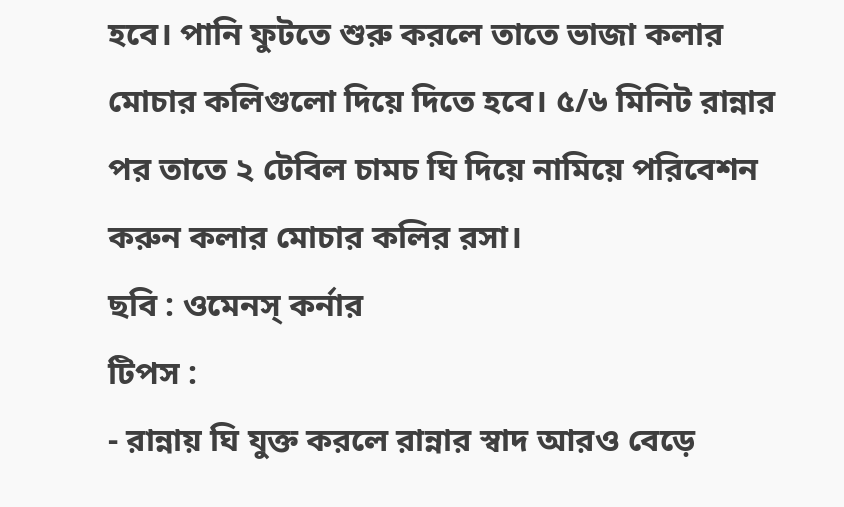হবে। পানি ফুটতে শুরু করলে তাতে ভাজা কলার মোচার কলিগুলো দিয়ে দিতে হবে। ৫/৬ মিনিট রান্নার পর তাতে ২ টেবিল চামচ ঘি দিয়ে নামিয়ে পরিবেশন করুন কলার মোচার কলির রসা।
ছবি : ওমেনস্ কর্নার
টিপস :
- রান্নায় ঘি যুক্ত করলে রান্নার স্বাদ আরও বেড়ে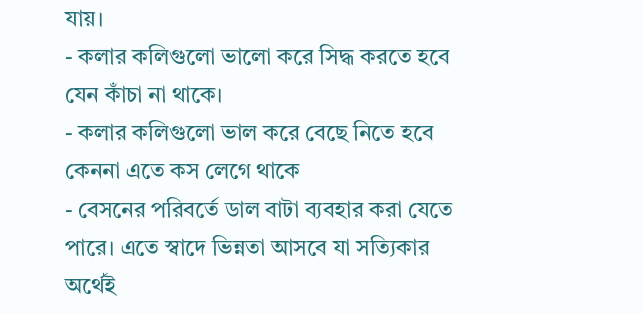যায়।
- কলার কলিগুলো ভালো করে সিদ্ধ করতে হবে যেন কাঁচা না থাকে।
- কলার কলিগুলো ভাল করে বেছে নিতে হবে কেননা এতে কস লেগে থাকে
- বেসনের পরিবর্তে ডাল বাটা ব্যবহার করা যেতে পারে। এতে স্বাদে ভিন্নতা আসবে যা সত্যিকার অর্থেই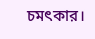চমৎকার।